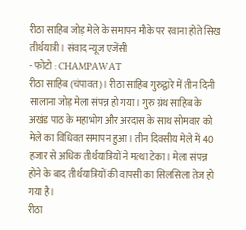रीठा साहिब जोड़ मेले के समापन मौके पर रवाना होते सिख तीर्थयात्री। संवाद न्यूज एजेंसी
- फोटो : CHAMPAWAT
रीठा साहिब (चंपावत)। रीठा साहिब गुरुद्वारे में तीन दिनी सालाना जोड़ मेला संपन्न हो गया। गुरु ग्रंथ साहिब के अखंड पाठ के महाभोग और अरदास के साथ सोमवार को मेले का विधिवत समापन हुआ। तीन दिवसीय मेले में 40 हजार से अधिक तीर्थयात्रियों ने मत्था टेका। मेला संपन्न होने के बाद तीर्थयात्रियों की वापसी का सिलसिला तेज हो गया है।
रीठा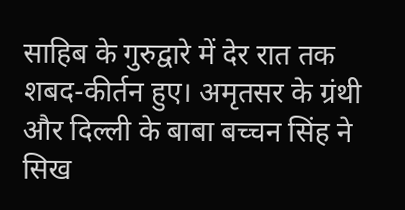साहिब के गुरुद्वारे में देर रात तक शबद-कीर्तन हुए। अमृतसर के ग्रंथी और दिल्ली के बाबा बच्चन सिंह ने सिख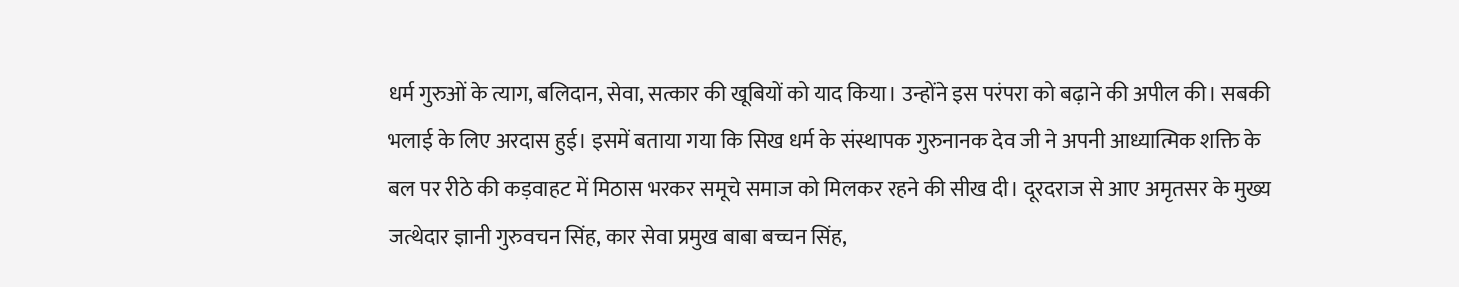धर्म गुरुओं के त्याग, बलिदान, सेवा, सत्कार की खूबियों को याद किया। उन्होंने इस परंपरा को बढ़ाने की अपील की। सबकी भलाई के लिए अरदास हुई। इसमें बताया गया कि सिख धर्म के संस्थापक गुरुनानक देव जी ने अपनी आध्यात्मिक शक्ति के बल पर रीठे की कड़वाहट में मिठास भरकर समूचे समाज को मिलकर रहने की सीख दी। दूरदराज से आए अमृतसर के मुख्य जत्थेदार ज्ञानी गुरुवचन सिंह, कार सेवा प्रमुख बाबा बच्चन सिंह,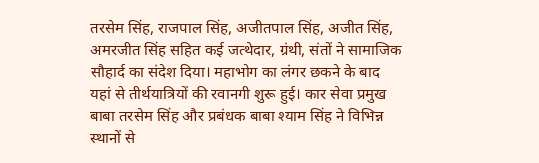तरसेम सिंह, राजपाल सिंह, अजीतपाल सिंह, अजीत सिंह, अमरजीत सिंह सहित कई जत्थेदार, ग्रंथी, संतों ने सामाजिक सौहार्द का संदेश दिया। महाभोग का लंगर छकने के बाद यहां से तीर्थयात्रियों की रवानगी शुरू हुई। कार सेवा प्रमुख बाबा तरसेम सिंह और प्रबंधक बाबा श्याम सिंह ने विभिन्न स्थानों से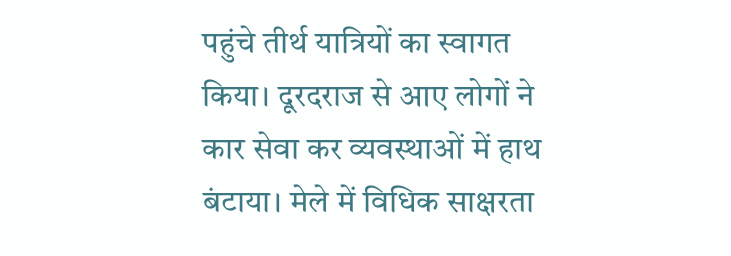पहुंचे तीर्थ यात्रियों का स्वागत किया। दूरदराज से आए लोगों ने कार सेवा कर व्यवस्थाओं में हाथ बंटाया। मेले में विधिक साक्षरता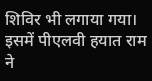शिविर भी लगाया गया। इसमें पीएलवी हयात राम ने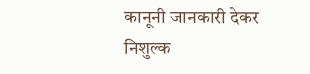कानूनी जानकारी देकर निशुल्क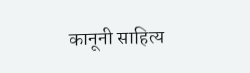कानूनी साहित्य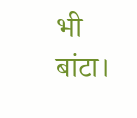भी बांटा।